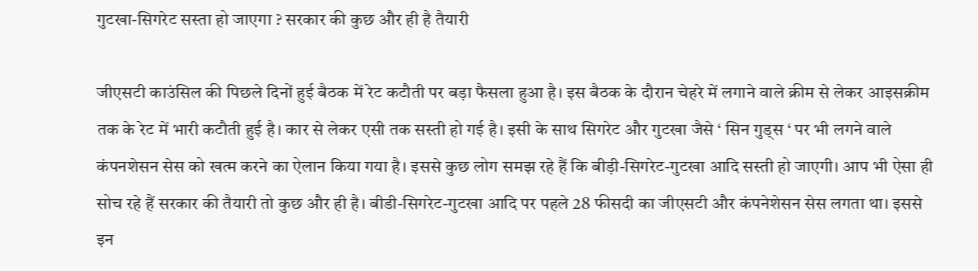गुटखा-सिगरेट सस्ता हो जाएगा ? सरकार की कुछ और ही है तैयारी

जीएसटी काउंसिल की पिछले दिनों हुई बैठक में रेट कटौती पर बड़ा फैसला हुआ है। इस बैठक के दौरान चेहरे में लगाने वाले क्रीम से लेकर आइसक्रीम तक के रेट में भारी कटौती हुई है। कार से लेकर एसी तक सस्ती हो गई है। इसी के साथ सिगरेट और गुटखा जैसे ‘ सिन गुड्स ‘ पर भी लगने वाले कंपनशेसन सेस को खत्म करने का ऐलान किया गया है। इससे कुछ लोग समझ रहे हैं कि बीड़ी-सिगरेट-गुटखा आदि सस्ती हो जाएगी। आप भी ऐसा ही सोच रहे हैं सरकार की तैयारी तो कुछ और ही है। बीडी-सिगरेट-गुटखा आदि पर पहले 28 फीसदी का जीएसटी और कंपनेशेसन सेस लगता था। इससे इन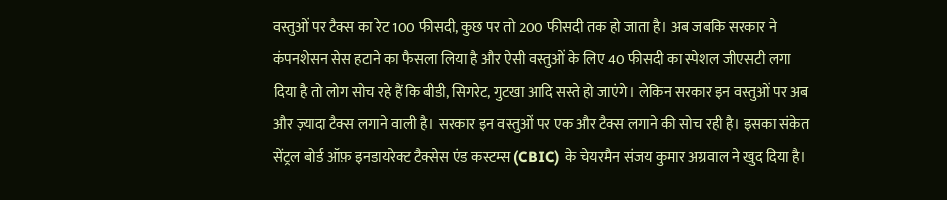वस्तुओं पर टैक्स का रेट 100 फीसदी, कुछ पर तो 200 फीसदी तक हो जाता है। अब जबकि सरकार ने कंपनशेसन सेस हटाने का फैसला लिया है और ऐसी वस्तुओं के लिए 40 फीसदी का स्पेशल जीएसटी लगा दिया है तो लोग सोच रहे हैं कि बीडी, सिगरेट, गुटखा आदि सस्ते हो जाएंगे। लेकिन सरकार इन वस्तुओं पर अब और ज़्यादा टैक्स लगाने वाली है। सरकार इन वस्तुओं पर एक और टैक्स लगाने की सोच रही है। इसका संकेत सेंट्रल बोर्ड ऑफ़ इनडायरेक्ट टैक्सेस एंड कस्टम्स (CBIC) के चेयरमैन संजय कुमार अग्रवाल ने खुद दिया है।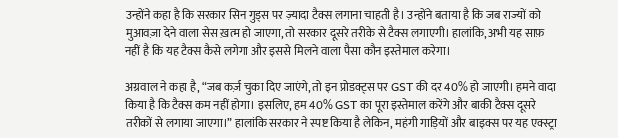उन्होंने कहा है कि सरकार सिन गुड्स पर ज़्यादा टैक्स लगाना चाहती है। उन्होंने बताया है कि जब राज्यों को मुआवज़ा देने वाला सेस ख़त्म हो जाएगा, तो सरकार दूसरे तरीके से टैक्स लगाएगी। हालांकि, अभी यह साफ़ नहीं है कि यह टैक्स कैसे लगेगा और इससे मिलने वाला पैसा कौन इस्तेमाल करेगा।

अग्रवाल ने कहा है, “जब कर्ज़ चुका दिए जाएंगे, तो इन प्रोडक्ट्स पर GST की दर 40% हो जाएगी। हमने वादा किया है कि टैक्स कम नहीं होगा। इसलिए, हम 40% GST का पूरा इस्तेमाल करेंगे और बाकी टैक्स दूसरे तरीकों से लगाया जाएगा।” हालांकि सरकार ने स्पष्ट किया है लेकिन, महंगी गाड़ियों और बाइक्स पर यह एक्स्ट्रा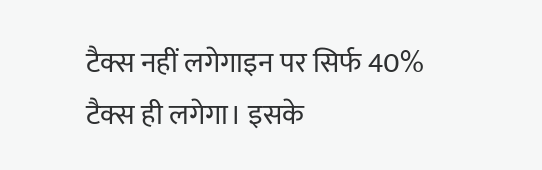टैक्स नहीं लगेगाइन पर सिर्फ 40% टैक्स ही लगेगा। इसके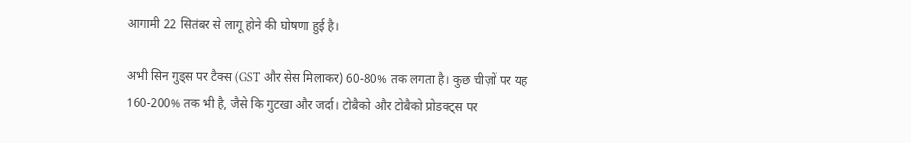आगामी 22 सितंबर से लागू होने की घोषणा हुई है।

अभी सिन गुड्स पर टैक्स (GST और सेस मिलाकर) 60-80% तक लगता है। कुछ चीज़ों पर यह 160-200% तक भी है, जैसे कि गुटखा और जर्दा। टोबैको और टोबैको प्रोडक्ट्स पर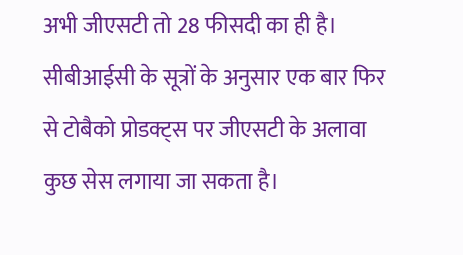अभी जीएसटी तो 28 फीसदी का ही है। सीबीआईसी के सूत्रों के अनुसार एक बार फिर से टोबैको प्रोडक्ट्स पर जीएसटी के अलावा कुछ सेस लगाया जा सकता है।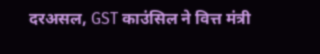दरअसल, GST काउंसिल ने वित्त मंत्री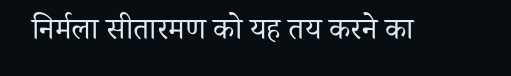निर्मला सीतारमण को यह तय करने का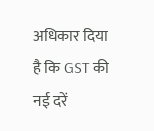अधिकार दिया है कि GST की नई दरें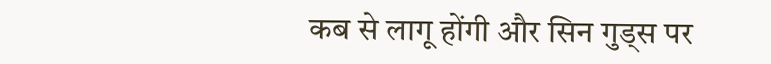कब से लागू होंगी और सिन गुड्स पर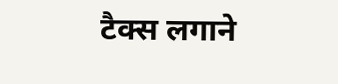टैक्स लगाने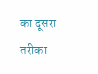का दूसरा तरीका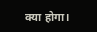क्या होगा।